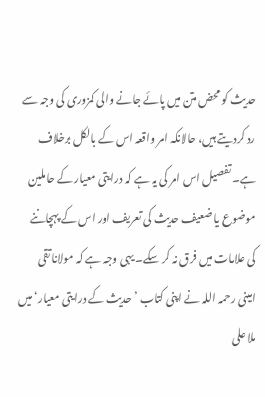حدیث کو محض متن میں پائے جانے والی کمزوری کی وجہ سے رد کردیتے ہیں، حالانکہ امر واقعہ اس کے بالکل برخلاف ہے۔ تفصیل اس امر کی یہ ہے کہ درایتی معیار کے حاملین موضوع یا ضعیف حدیث کی تعریف اور اس کے پہچاننے کی علامات میں فرق نہ کر سکے۔ یہی وجہ ہے کہ مولانا تقی امینی رحمہ اللہ نے اپنی کتاب ’حدیث کے درایتی معیار‘ میں ملا علی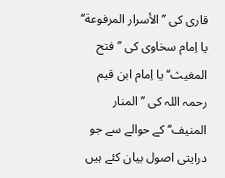قاری کی ’’الأسرار المرفوعة‘‘ یا اِمام سخاوی کی ’’فتح المغیث‘‘ یا اِمام ابن قیم رحمہ اللہ کی ’’المنار المنیف‘‘ کے حوالے سے جو درایتی اصول بیان کئے ہیں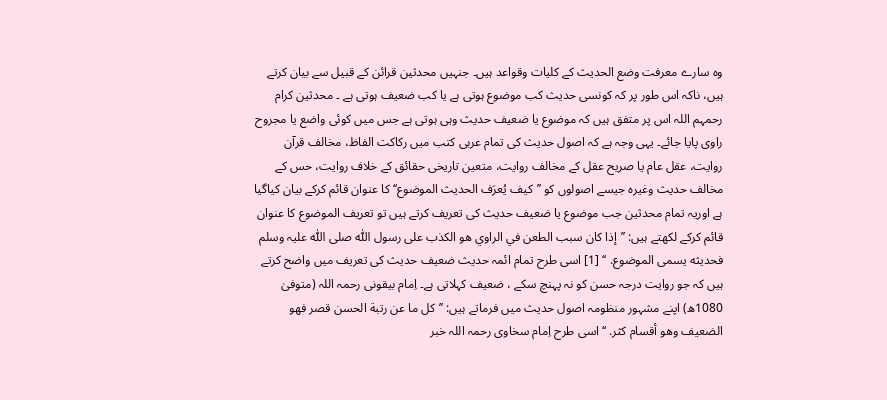وہ سارے معرفت وضع الحدیث کے کلیات وقواعد ہیں۔ جنہیں محدثین قرائن کے قبیل سے بیان کرتے ہیں، ناکہ اس طور پر کہ کونسی حدیث کب موضوع ہوتی ہے یا کب ضعیف ہوتی ہے ۔ محدثین کرام رحمہم اللہ اس پر متفق ہیں کہ موضوع یا ضعیف حدیث وہی ہوتی ہے جس میں کوئی واضع یا مجروح راوی پایا جائے۔ یہی وجہ ہے کہ اصول حدیث کی تمام عربی کتب میں رکاکت الفاظ، مخالف قرآن روایت، عقل عام یا صریح عقل کے مخالف روایت، متعین تاریخی حقائق کے خلاف روایت، حس کے مخالف حدیث وغیرہ جیسے اصولوں کو ’’کیف یُعرَف الحدیث الموضوع‘‘ کا عنوان قائم کرکے بیان کیاگیا ہے اوریہ تمام محدثین جب موضوع یا ضعیف حدیث کی تعریف کرتے ہیں تو تعریف الموضوع کا عنوان قائم کرکے لکھتے ہیں: ’’إذا کان سبب الطعن في الراوي هو الکذب على رسول اللّٰہ صلی اللّٰہ علیہ وسلم فحدیثه یسمى الموضوع. ‘‘ [1] اسی طرح تمام ائمہ حدیث ضعیف حدیث کی تعریف میں واضح کرتے ہیں کہ جو روایت درجہ حسن کو نہ پہنچ سکے ، ضعیف کہلاتی ہے۔ اِمام بیقونی رحمہ اللہ (متوفیٰ 1080ھ) اپنے مشہور منظومہ اصول حدیث میں فرماتے ہیں: ’’کل ما عن رتبة الحسن قصر فهو الضعیف وهو أقسام کثر. ‘‘ اسی طرح اِمام سخاوی رحمہ اللہ خبر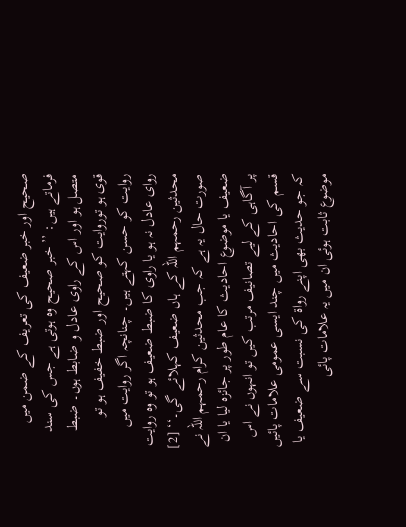صحیح اور خبر ضعیف کی تعریف کے ضمن میں فرماتے ہیں: ’’ خبر صحیح وہ ہوتی ہے جس کی سند متصل ہو اور اس کے راوی عادل و ضابط ہوں۔ ضبط قوی ہو توروایت کو صحیح اور ضبط خفیف ہو تو روایت کو حسن کہتے ہیں۔ چنانچہ اگر روایت میں روای عادل نہ ہو یا راوی کا ضبط ضعیف ہو تو وہ روایت محدثین رحمہم اللہ کے ہاں ضعیف کہلائے گی۔‘‘ [2] صورت حال یہ ہے کہ جب محدثین کرام رحمہم اللہ نے ضعیف یا موضوع احادیث کا عام طور پر جائزہ لیا یا ان پر آگاہی کے لیے تصانیف مرتب کیں تو انہوں نے اس قسم کی احادیث میں چند ایسی عمومی علامات پائیں کہ جو حدیث بھی اپنے رواۃ کی نسبت سے ضعیف یا موضوع ثابت ہوئی ان میں یہ علامات پائی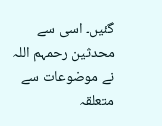گئیں۔ اسی سے محدثین رحمہم اللہ نے موضوعات سے متعلقہ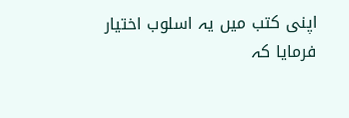اپنی کتب میں یہ اسلوب اختیار فرمایا کہ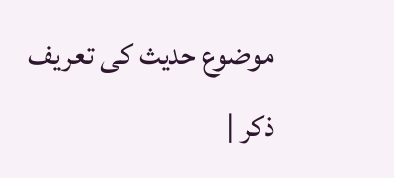موضوع حدیث کی تعریف ذکر |